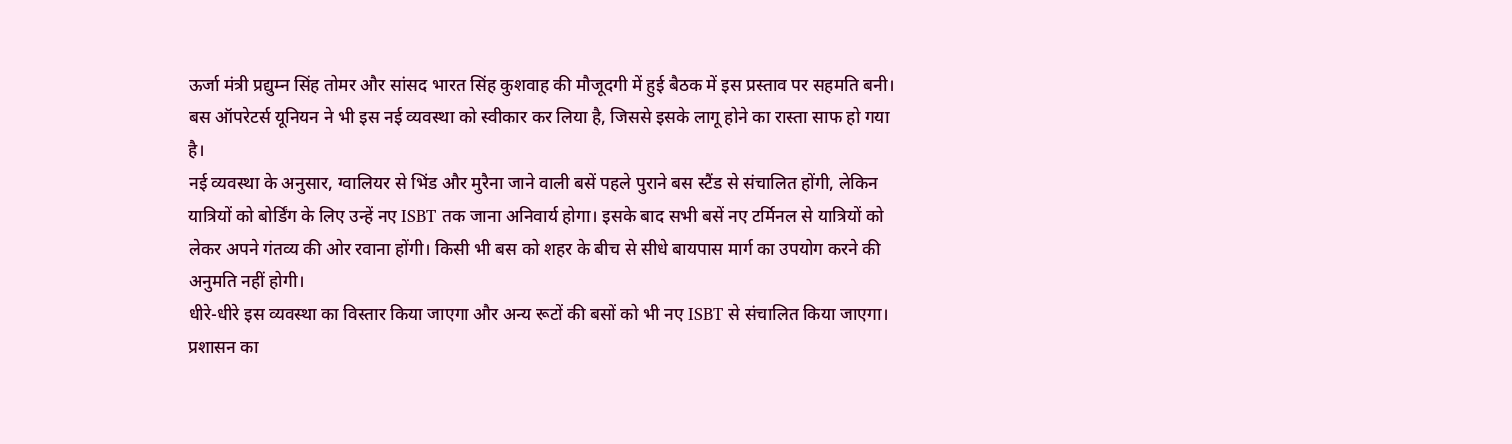ऊर्जा मंत्री प्रद्युम्न सिंह तोमर और सांसद भारत सिंह कुशवाह की मौजूदगी में हुई बैठक में इस प्रस्ताव पर सहमति बनी। बस ऑपरेटर्स यूनियन ने भी इस नई व्यवस्था को स्वीकार कर लिया है, जिससे इसके लागू होने का रास्ता साफ हो गया है।
नई व्यवस्था के अनुसार, ग्वालियर से भिंड और मुरैना जाने वाली बसें पहले पुराने बस स्टैंड से संचालित होंगी, लेकिन यात्रियों को बोर्डिंग के लिए उन्हें नए ISBT तक जाना अनिवार्य होगा। इसके बाद सभी बसें नए टर्मिनल से यात्रियों को लेकर अपने गंतव्य की ओर रवाना होंगी। किसी भी बस को शहर के बीच से सीधे बायपास मार्ग का उपयोग करने की अनुमति नहीं होगी।
धीरे-धीरे इस व्यवस्था का विस्तार किया जाएगा और अन्य रूटों की बसों को भी नए ISBT से संचालित किया जाएगा। प्रशासन का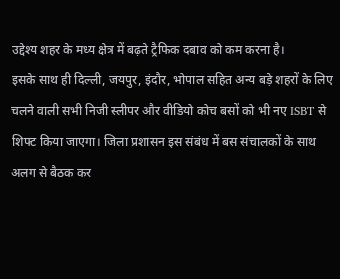उद्देश्य शहर के मध्य क्षेत्र में बढ़ते ट्रैफिक दबाव को कम करना है।
इसके साथ ही दिल्ली, जयपुर, इंदौर, भोपाल सहित अन्य बड़े शहरों के लिए चलने वाली सभी निजी स्लीपर और वीडियो कोच बसों को भी नए ISBT से शिफ्ट किया जाएगा। जिला प्रशासन इस संबंध में बस संचालकों के साथ अलग से बैठक कर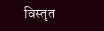विस्तृत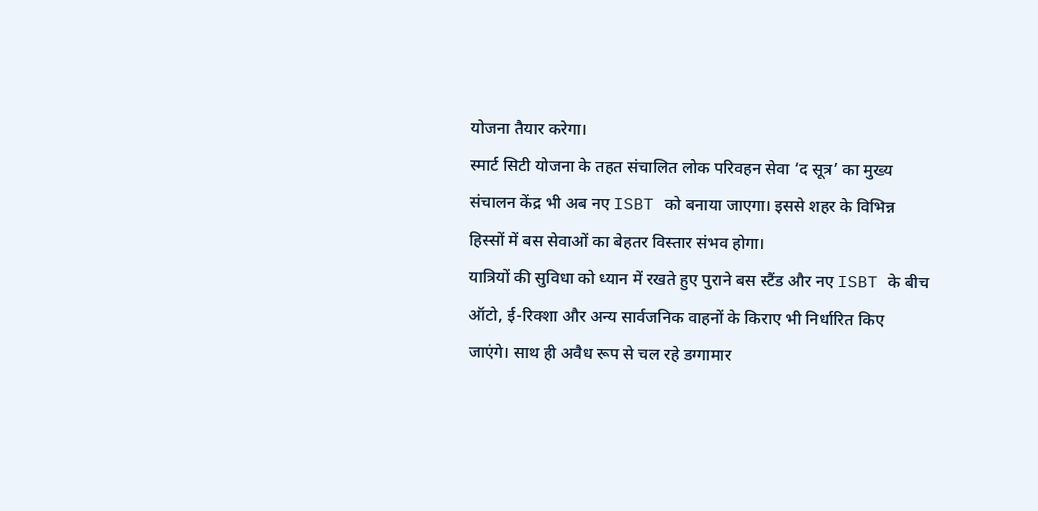योजना तैयार करेगा।
स्मार्ट सिटी योजना के तहत संचालित लोक परिवहन सेवा ‘द सूत्र’ का मुख्य संचालन केंद्र भी अब नए ISBT को बनाया जाएगा। इससे शहर के विभिन्न हिस्सों में बस सेवाओं का बेहतर विस्तार संभव होगा।
यात्रियों की सुविधा को ध्यान में रखते हुए पुराने बस स्टैंड और नए ISBT के बीच ऑटो, ई-रिक्शा और अन्य सार्वजनिक वाहनों के किराए भी निर्धारित किए जाएंगे। साथ ही अवैध रूप से चल रहे डग्गामार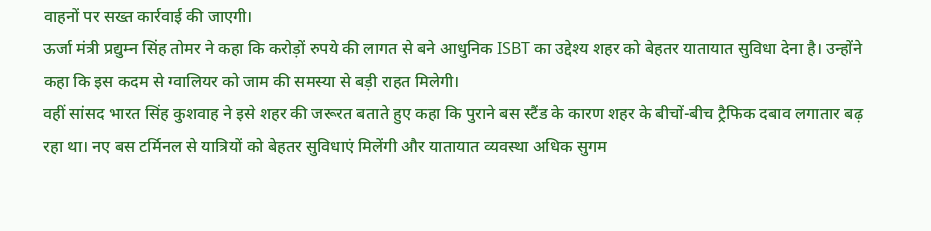वाहनों पर सख्त कार्रवाई की जाएगी।
ऊर्जा मंत्री प्रद्युम्न सिंह तोमर ने कहा कि करोड़ों रुपये की लागत से बने आधुनिक ISBT का उद्देश्य शहर को बेहतर यातायात सुविधा देना है। उन्होंने कहा कि इस कदम से ग्वालियर को जाम की समस्या से बड़ी राहत मिलेगी।
वहीं सांसद भारत सिंह कुशवाह ने इसे शहर की जरूरत बताते हुए कहा कि पुराने बस स्टैंड के कारण शहर के बीचों-बीच ट्रैफिक दबाव लगातार बढ़ रहा था। नए बस टर्मिनल से यात्रियों को बेहतर सुविधाएं मिलेंगी और यातायात व्यवस्था अधिक सुगम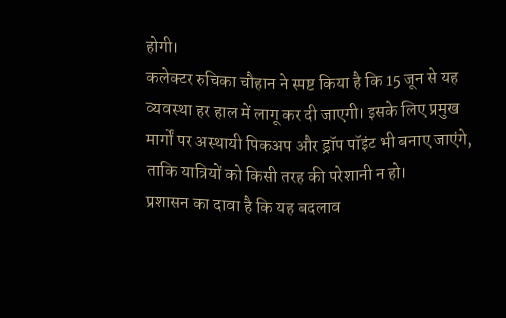होगी।
कलेक्टर रुचिका चौहान ने स्पष्ट किया है कि 15 जून से यह व्यवस्था हर हाल में लागू कर दी जाएगी। इसके लिए प्रमुख मार्गों पर अस्थायी पिकअप और ड्रॉप पॉइंट भी बनाए जाएंगे, ताकि यात्रियों को किसी तरह की परेशानी न हो।
प्रशासन का दावा है कि यह बदलाव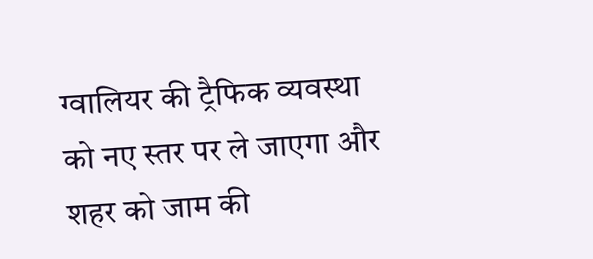ग्वालियर की ट्रैफिक व्यवस्था को नए स्तर पर ले जाएगा और शहर को जाम की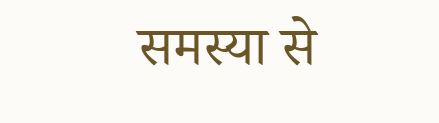समस्या से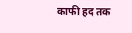काफी हद तक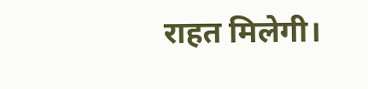राहत मिलेगी।